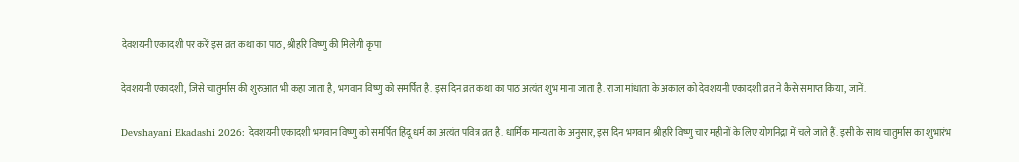देवशयनी एकादशी पर करें इस व्रत कथा का पाठ, श्रीहरि विष्णु की मिलेगी कृपा

देवशयनी एकादशी, जिसे चातुर्मास की शुरुआत भी कहा जाता है, भगवान विष्णु को समर्पित है. इस दिन व्रत कथा का पाठ अत्यंत शुभ माना जाता है. राजा मांधाता के अकाल को देवशयनी एकादशी व्रत ने कैसे समाप्त किया, जानें.

Devshayani Ekadashi 2026: देवशयनी एकादशी भगवान विष्णु को समर्पित हिंदू धर्म का अत्यंत पवित्र व्रत है. धार्मिक मान्यता के अनुसार, इस दिन भगवान श्रीहरि विष्णु चार महीनों के लिए योगनिद्रा में चले जाते हैं. इसी के साथ चातुर्मास का शुभारंभ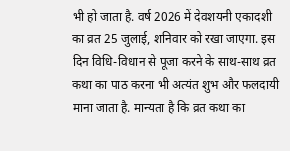भी हो जाता है. वर्ष 2026 में देवशयनी एकादशी का व्रत 25 जुलाई, शनिवार को रखा जाएगा. इस दिन विधि-विधान से पूजा करने के साथ-साथ व्रत कथा का पाठ करना भी अत्यंत शुभ और फलदायी माना जाता है. मान्यता है कि व्रत कथा का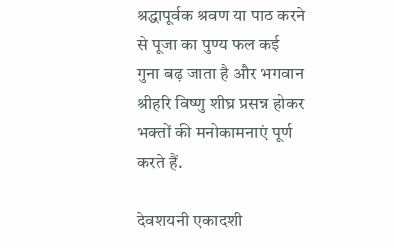श्रद्धापूर्वक श्रवण या पाठ करने से पूजा का पुण्य फल कई गुना बढ़ जाता है और भगवान श्रीहरि विष्णु शीघ्र प्रसन्न होकर भक्तों की मनोकामनाएं पूर्ण करते हैं.

देवशयनी एकादशी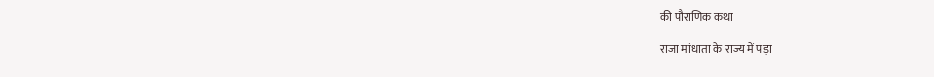की पौराणिक कथा

राजा मांधाता के राज्य में पड़ा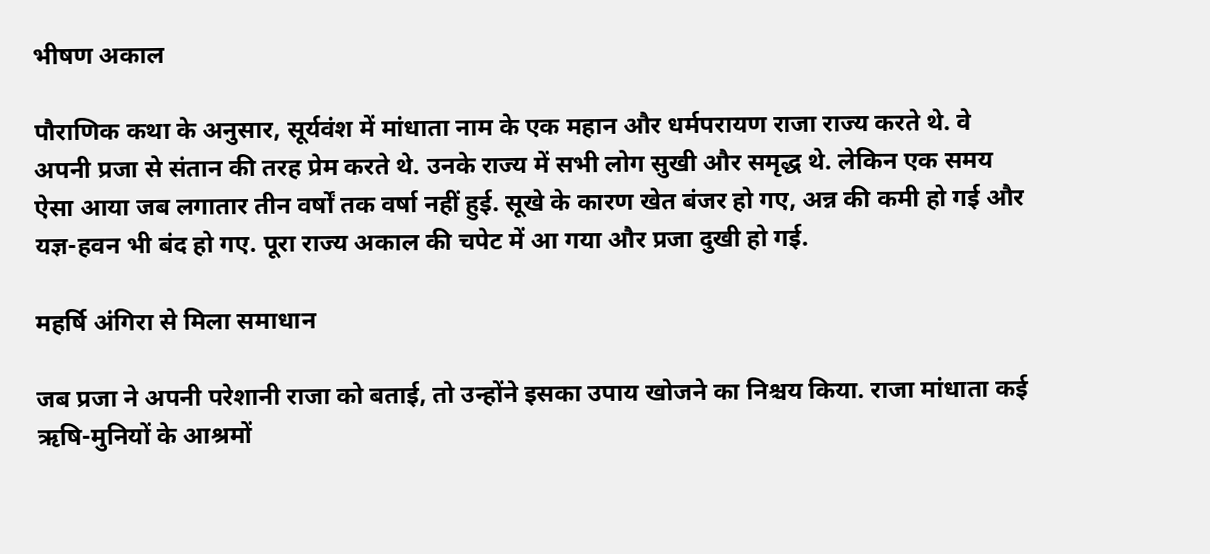भीषण अकाल

पौराणिक कथा के अनुसार, सूर्यवंश में मांधाता नाम के एक महान और धर्मपरायण राजा राज्य करते थे. वे अपनी प्रजा से संतान की तरह प्रेम करते थे. उनके राज्य में सभी लोग सुखी और समृद्ध थे. लेकिन एक समय ऐसा आया जब लगातार तीन वर्षों तक वर्षा नहीं हुई. सूखे के कारण खेत बंजर हो गए, अन्न की कमी हो गई और यज्ञ-हवन भी बंद हो गए. पूरा राज्य अकाल की चपेट में आ गया और प्रजा दुखी हो गई.

महर्षि अंगिरा से मिला समाधान

जब प्रजा ने अपनी परेशानी राजा को बताई, तो उन्होंने इसका उपाय खोजने का निश्चय किया. राजा मांधाता कई ऋषि-मुनियों के आश्रमों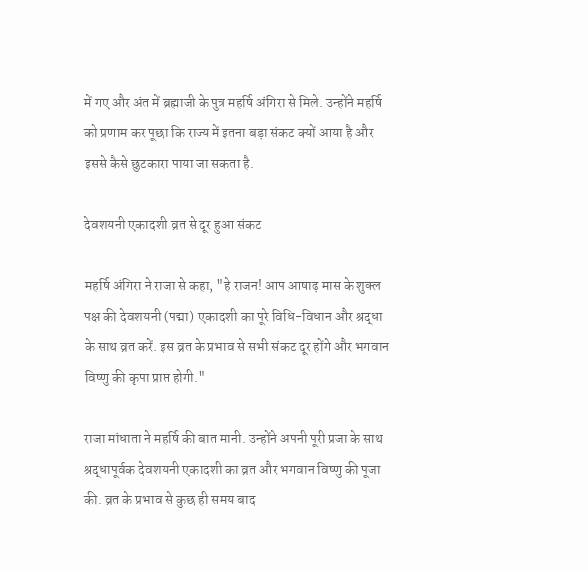में गए और अंत में ब्रह्माजी के पुत्र महर्षि अंगिरा से मिले. उन्होंने महर्षि को प्रणाम कर पूछा कि राज्य में इतना बड़ा संकट क्यों आया है और इससे कैसे छुटकारा पाया जा सकता है.

देवशयनी एकादशी व्रत से दूर हुआ संकट

महर्षि अंगिरा ने राजा से कहा, "हे राजन! आप आषाढ़ मास के शुक्ल पक्ष की देवशयनी (पद्मा) एकादशी का पूरे विधि-विधान और श्रद्धा के साथ व्रत करें. इस व्रत के प्रभाव से सभी संकट दूर होंगे और भगवान विष्णु की कृपा प्राप्त होगी."

राजा मांधाता ने महर्षि की बात मानी. उन्होंने अपनी पूरी प्रजा के साथ श्रद्धापूर्वक देवशयनी एकादशी का व्रत और भगवान विष्णु की पूजा की. व्रत के प्रभाव से कुछ ही समय बाद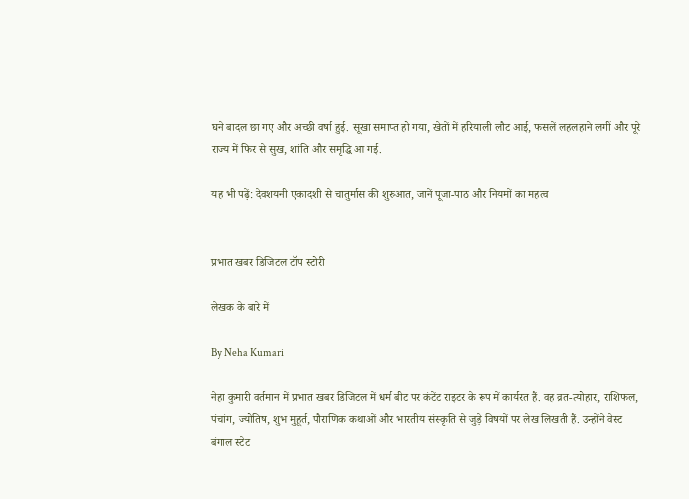घने बादल छा गए और अच्छी वर्षा हुई. सूखा समाप्त हो गया, खेतों में हरियाली लौट आई, फसलें लहलहाने लगीं और पूरे राज्य में फिर से सुख, शांति और समृद्धि आ गई.

यह भी पढ़ें: देवशयनी एकादशी से चातुर्मास की शुरुआत, जानें पूजा-पाठ और नियमों का महत्व


प्रभात खबर डिजिटल टॉप स्टोरी

लेखक के बारे में

By Neha Kumari

नेहा कुमारी वर्तमान में प्रभात खबर डिजिटल में धर्म बीट पर कंटेंट राइटर के रूप में कार्यरत हैं. वह व्रत-त्योहार, राशिफल, पंचांग, ज्योतिष, शुभ मुहूर्त, पौराणिक कथाओं और भारतीय संस्कृति से जुड़े विषयों पर लेख लिखती हैं. उन्होंने वेस्ट बंगाल स्टेट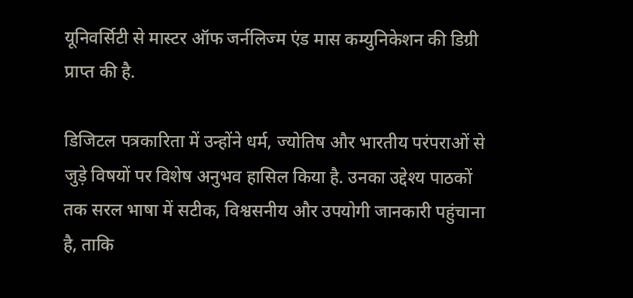यूनिवर्सिटी से मास्टर ऑफ जर्नलिज्म एंड मास कम्युनिकेशन की डिग्री प्राप्त की है.

डिजिटल पत्रकारिता में उन्होंने धर्म, ज्योतिष और भारतीय परंपराओं से जुड़े विषयों पर विशेष अनुभव हासिल किया है. उनका उद्देश्य पाठकों तक सरल भाषा में सटीक, विश्वसनीय और उपयोगी जानकारी पहुंचाना है, ताकि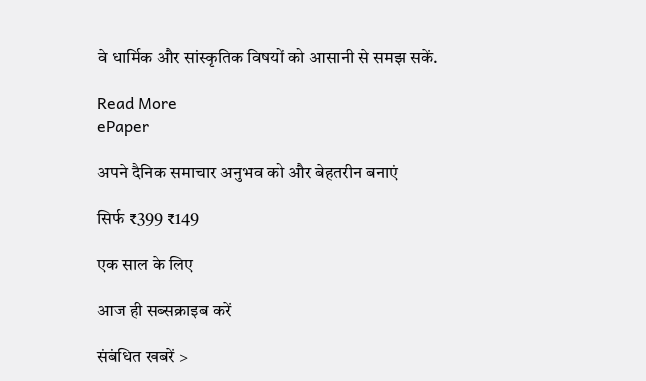वे धार्मिक और सांस्कृतिक विषयों को आसानी से समझ सकें.

Read More
ePaper

अपने दैनिक समाचार अनुभव को और बेहतरीन बनाएं

सिर्फ ₹399 ₹149

एक साल के लिए

आज ही सब्सक्राइब करें

संबंधित खबरें >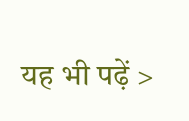यह भी पढ़ें >